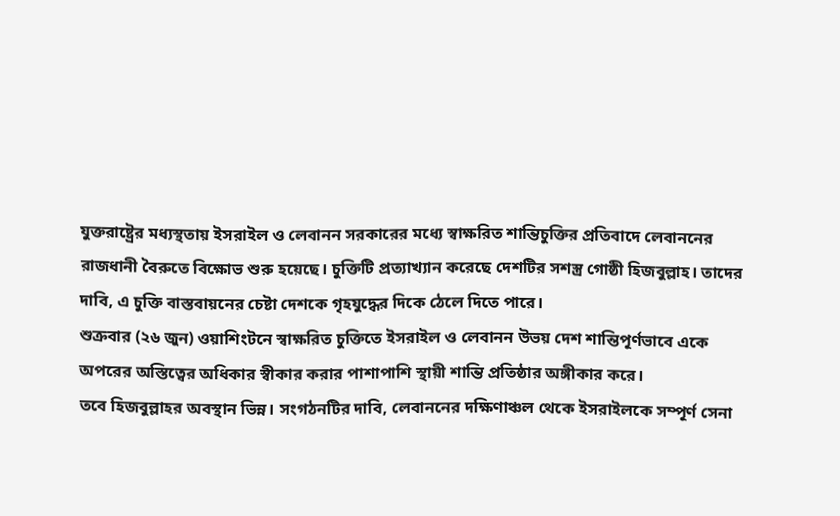যুক্তরাষ্ট্রের মধ্যস্থতায় ইসরাইল ও লেবানন সরকারের মধ্যে স্বাক্ষরিত শান্তিচুক্তির প্রতিবাদে লেবাননের রাজধানী বৈরুতে বিক্ষোভ শুরু হয়েছে। চুক্তিটি প্রত্যাখ্যান করেছে দেশটির সশস্ত্র গোষ্ঠী হিজবুল্লাহ। তাদের দাবি, এ চুক্তি বাস্তবায়নের চেষ্টা দেশকে গৃহযুদ্ধের দিকে ঠেলে দিতে পারে।
শুক্রবার (২৬ জুন) ওয়াশিংটনে স্বাক্ষরিত চুক্তিতে ইসরাইল ও লেবানন উভয় দেশ শান্তিপূর্ণভাবে একে অপরের অস্তিত্বের অধিকার স্বীকার করার পাশাপাশি স্থায়ী শান্তি প্রতিষ্ঠার অঙ্গীকার করে।
তবে হিজবুল্লাহর অবস্থান ভিন্ন। সংগঠনটির দাবি, লেবাননের দক্ষিণাঞ্চল থেকে ইসরাইলকে সম্পূর্ণ সেনা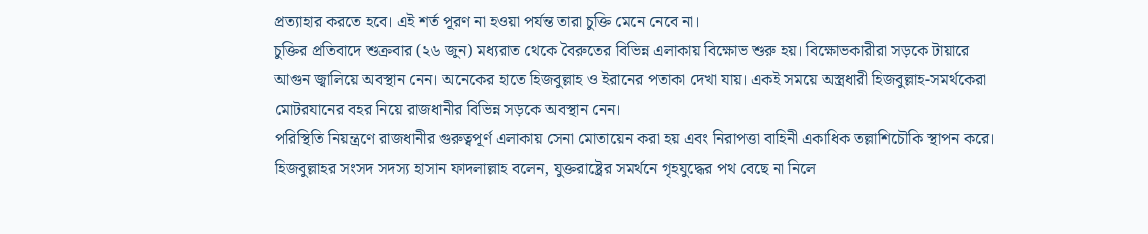প্রত্যাহার করতে হবে। এই শর্ত পূরণ না হওয়া পর্যন্ত তারা চুক্তি মেনে নেবে না।
চুক্তির প্রতিবাদে শুক্রবার (২৬ জুন) মধ্যরাত থেকে বৈরুতের বিভিন্ন এলাকায় বিক্ষোভ শুরু হয়। বিক্ষোভকারীরা সড়কে টায়ারে আগুন জ্বালিয়ে অবস্থান নেন। অনেকের হাতে হিজবুল্লাহ ও ইরানের পতাকা দেখা যায়। একই সময়ে অস্ত্রধারী হিজবুল্লাহ-সমর্থকেরা মোটরযানের বহর নিয়ে রাজধানীর বিভিন্ন সড়কে অবস্থান নেন।
পরিস্থিতি নিয়ন্ত্রণে রাজধানীর গুরুত্বপূর্ণ এলাকায় সেনা মোতায়েন করা হয় এবং নিরাপত্তা বাহিনী একাধিক তল্লাশিচৌকি স্থাপন করে।
হিজবুল্লাহর সংসদ সদস্য হাসান ফাদলাল্লাহ বলেন, যুক্তরাষ্ট্রের সমর্থনে গৃহযুদ্ধের পথ বেছে না নিলে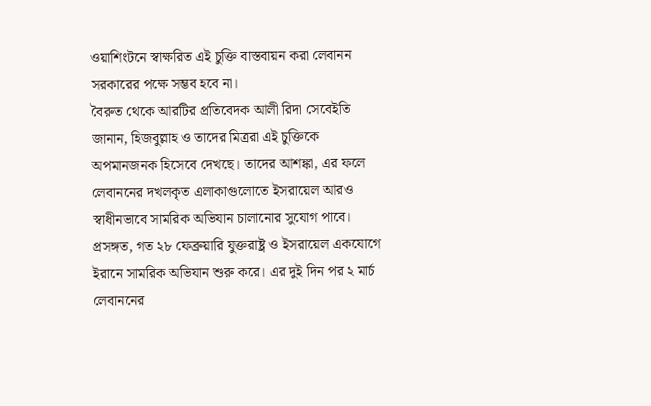ওয়াশিংটনে স্বাক্ষরিত এই চুক্তি বাস্তবায়ন করা লেবানন সরকারের পক্ষে সম্ভব হবে না।
বৈরুত থেকে আরটির প্রতিবেদক আলী রিদা সেবেইতি জানান, হিজবুল্লাহ ও তাদের মিত্ররা এই চুক্তিকে অপমানজনক হিসেবে দেখছে। তাদের আশঙ্কা, এর ফলে লেবাননের দখলকৃত এলাকাগুলোতে ইসরায়েল আরও স্বাধীনভাবে সামরিক অভিযান চালানোর সুযোগ পাবে।
প্রসঙ্গত, গত ২৮ ফেব্রুয়ারি যুক্তরাষ্ট্র ও ইসরায়েল একযোগে ইরানে সামরিক অভিযান শুরু করে। এর দুই দিন পর ২ মার্চ লেবাননের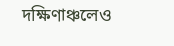দক্ষিণাঞ্চলেও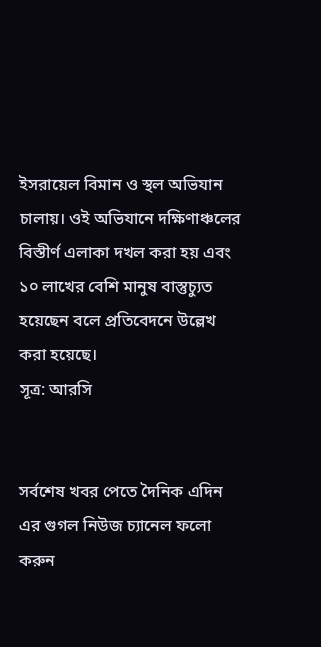ইসরায়েল বিমান ও স্থল অভিযান চালায়। ওই অভিযানে দক্ষিণাঞ্চলের বিস্তীর্ণ এলাকা দখল করা হয় এবং ১০ লাখের বেশি মানুষ বাস্তুচ্যুত হয়েছেন বলে প্রতিবেদনে উল্লেখ করা হয়েছে।
সূত্র: আরসি


সর্বশেষ খবর পেতে দৈনিক এদিন এর গুগল নিউজ চ্যানেল ফলো করুন